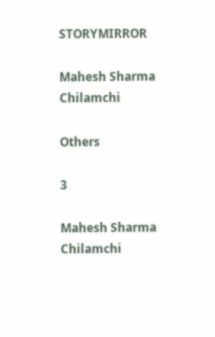STORYMIRROR

Mahesh Sharma Chilamchi

Others

3

Mahesh Sharma Chilamchi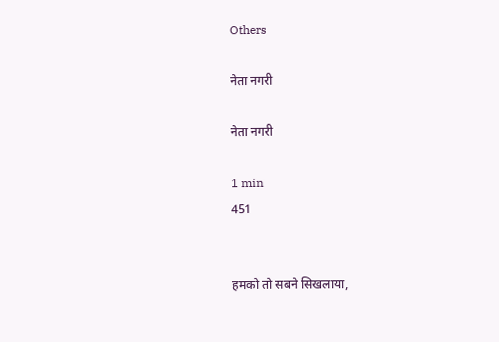Others

नेता नगरी

नेता नगरी

1 min
451


हमको तो सबने सिखलाया,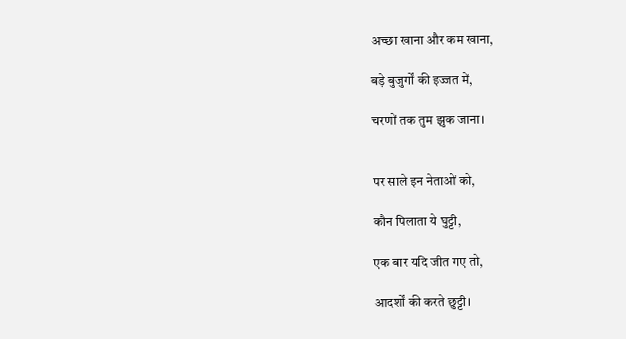अच्छा खाना और कम खाना,

बड़े बुजुर्गों की इज्जत में,

चरणों तक तुम झुक जाना।


पर साले इन नेताओं को,

कौन पिलाता ये घुट्टी,

एक बार यदि जीत गए तो,

आदर्शों की करते छुट्टी।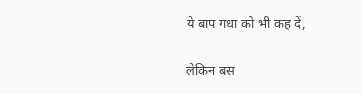ये बाप गधा को भी कह दें,

लेकिन बस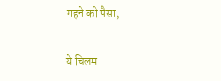गहने को पैसा,

ये चिलम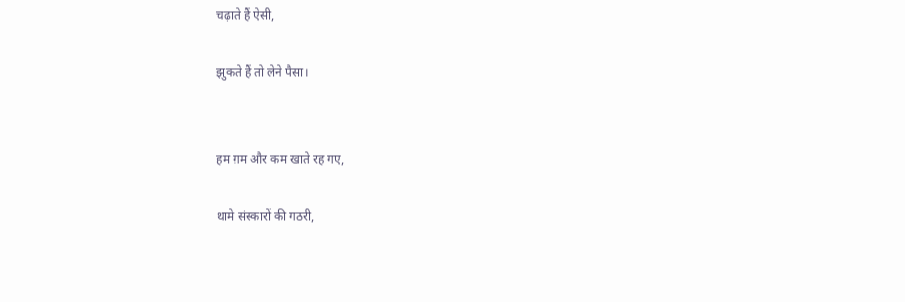चढ़ाते हैं ऐसी,

झुकते हैं तो लेने पैसा।


हम ग़म और कम खाते रह गए,

थामे संस्कारों की गठरी,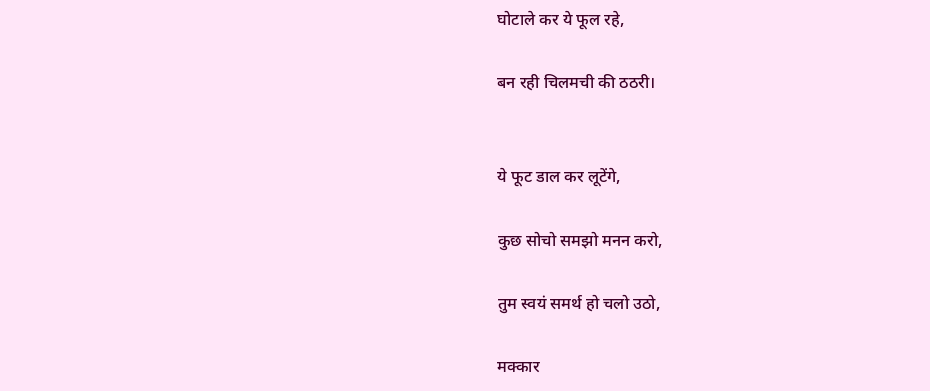घोटाले कर ये फूल रहे,

बन रही चिलमची की ठठरी।


ये फूट डाल कर लूटेंगे,

कुछ सोचो समझो मनन करो,

तुम स्वयं समर्थ हो चलो उठो,

मक्कार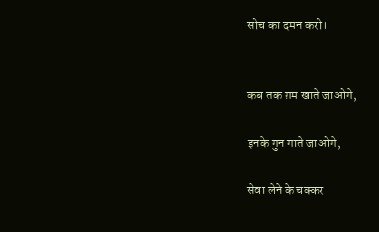सोच का दमन करो।


कब तक ग़म खाते जाओगे,

इनके गुन गाते जाओगे,

सेवा लेने के चक्कर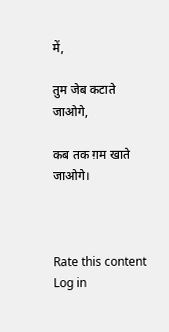में,

तुम जेब कटाते जाओगे,

कब तक ग़म खाते जाओगे।



Rate this content
Log in